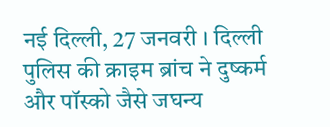नई दिल्ली, 27 जनवरी । दिल्ली पुलिस की क्राइम ब्रांच ने दुष्कर्म और पॉस्को जैसे जघन्य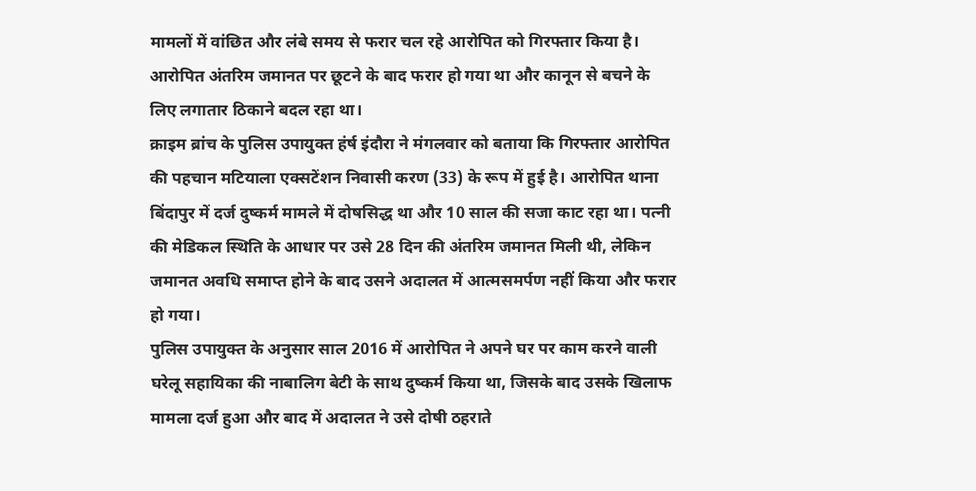मामलों में वांछित और लंबे समय से फरार चल रहे आरोपित को गिरफ्तार किया है। आरोपित अंतरिम जमानत पर छूटने के बाद फरार हो गया था और कानून से बचने के लिए लगातार ठिकाने बदल रहा था।
क्राइम ब्रांच के पुलिस उपायुक्त हंर्ष इंदौरा ने मंगलवार को बताया कि गिरफ्तार आरोपित की पहचान मटियाला एक्सटेंशन निवासी करण (33) के रूप में हुई है। आरोपित थाना बिंदापुर में दर्ज दुष्कर्म मामले में दोषसिद्ध था और 10 साल की सजा काट रहा था। पत्नी की मेडिकल स्थिति के आधार पर उसे 28 दिन की अंतरिम जमानत मिली थी, लेकिन जमानत अवधि समाप्त होने के बाद उसने अदालत में आत्मसमर्पण नहीं किया और फरार हो गया।
पुलिस उपायुक्त के अनुसार साल 2016 में आरोपित ने अपने घर पर काम करने वाली घरेलू सहायिका की नाबालिग बेटी के साथ दुष्कर्म किया था, जिसके बाद उसके खिलाफ मामला दर्ज हुआ और बाद में अदालत ने उसे दोषी ठहराते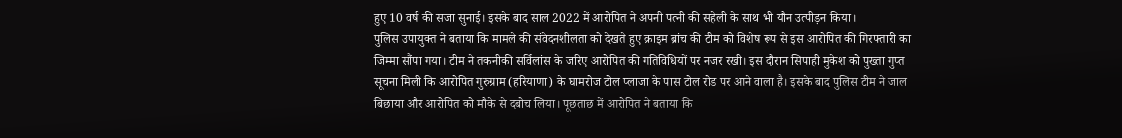हुए 10 वर्ष की सजा सुनाई। इसके बाद साल 2022 में आरोपित ने अपनी पत्नी की सहेली के साथ भी यौन उत्पीड़न किया।
पुलिस उपायुक्त ने बताया कि मामले की संवेदनशीलता को देखते हुए क्राइम ब्रांच की टीम को विशेष रूप से इस आरोपित की गिरफ्तारी का जिम्मा सौंपा गया। टीम ने तकनीकी सर्विलांस के जरिए आरोपित की गतिविधियों पर नजर रखी। इस दौरान सिपाही मुकेश को पुख्ता गुप्त सूचना मिली कि आरोपित गुरुग्राम (हरियाणा) के घामरोज टोल प्लाजा के पास टोल रोड पर आने वाला है। इसके बाद पुलिस टीम ने जाल बिछाया और आरोपित को मौके से दबोच लिया। पूछताछ में आरोपित ने बताया कि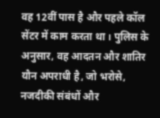वह 12वीं पास है और पहले कॉल सेंटर में काम करता था। पुलिस के अनुसार, वह आदतन और शातिर यौन अपराधी है, जो भरोसे, नजदीकी संबंधों और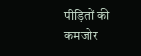पीड़ितों की कमजोर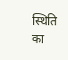स्थिति का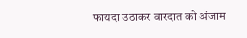फायदा उठाकर वारदात को अंजाम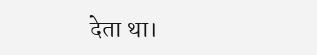देता था।